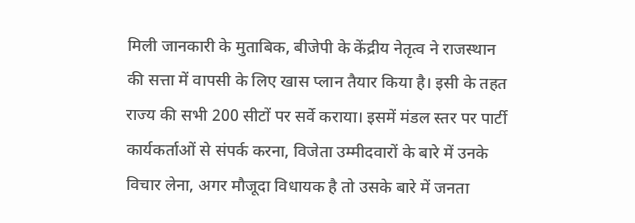मिली जानकारी के मुताबिक, बीजेपी के केंद्रीय नेतृत्व ने राजस्थान की सत्ता में वापसी के लिए खास प्लान तैयार किया है। इसी के तहत राज्य की सभी 200 सीटों पर सर्वे कराया। इसमें मंडल स्तर पर पार्टी कार्यकर्ताओं से संपर्क करना, विजेता उम्मीदवारों के बारे में उनके विचार लेना, अगर मौजूदा विधायक है तो उसके बारे में जनता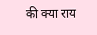की क्या राय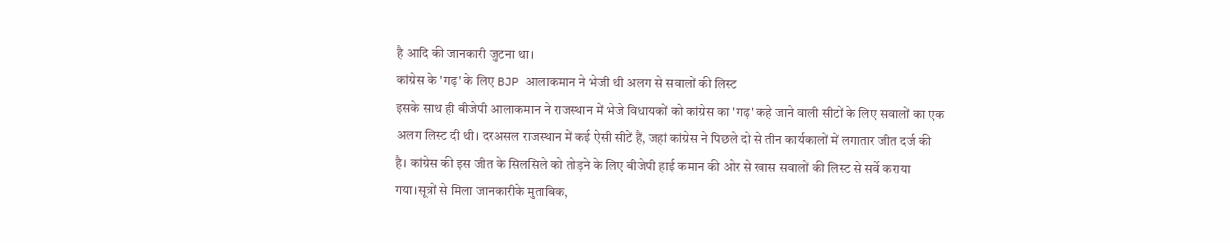है आदि की जानकारी जुटना था।
कांग्रेस के 'गढ़' के लिए BJP आलाकमान ने भेजी थी अलग से सवालों की लिस्ट
इसके साथ ही बीजेपी आलाकमान ने राजस्थान में भेजे विधायकों को कांग्रेस का 'गढ़' कहे जाने वाली सीटों के लिए सवालों का एक अलग लिस्ट दी थी। दरअसल राजस्थान में कई ऐसी सीटें हैं, जहां कांग्रेस ने पिछले दो से तीन कार्यकालों में लगातार जीत दर्ज की है। कांग्रेस की इस जीत के सिलसिले को तोड़ने के लिए बीजेपी हाई कमान की ओर से खास सवालों की लिस्ट से सर्वे कराया गया।सूत्रों से मिला जानकारीके मुताबिक,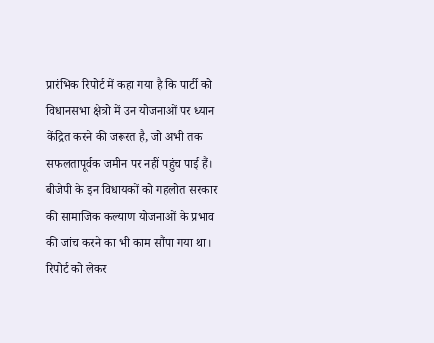प्रारंभिक रिपोर्ट में कहा गया है कि पार्टी को विधानसभा क्षेत्रो में उन योजनाओं पर ध्यान केंद्रित करने की जरूरत है, जो अभी तक सफलतापूर्वक जमीन पर नहीं पहुंच पाई हैं। बीजेपी के इन विधायकों को गहलोत सरकार की सामाजिक कल्याण योजनाओं के प्रभाव की जांच करने का भी काम सौंपा गया था।
रिपोर्ट को लेकर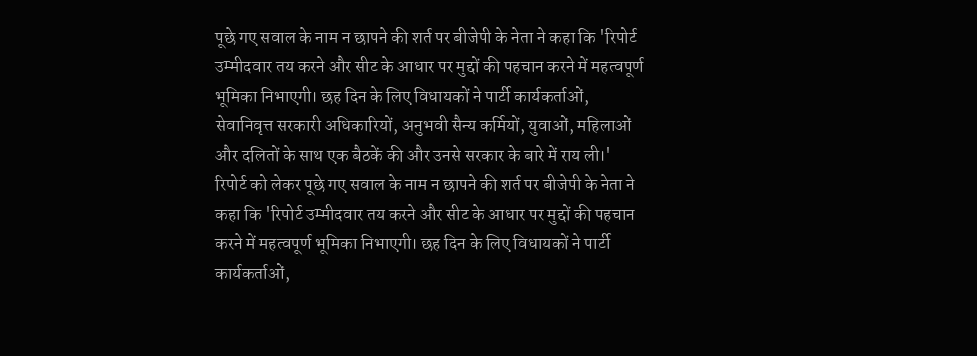पूछे गए सवाल के नाम न छापने की शर्त पर बीजेपी के नेता ने कहा कि 'रिपोर्ट उम्मीदवार तय करने और सीट के आधार पर मुद्दों की पहचान करने में महत्वपूर्ण भूमिका निभाएगी। छह दिन के लिए विधायकों ने पार्टी कार्यकर्ताओं, सेवानिवृत्त सरकारी अधिकारियों, अनुभवी सैन्य कर्मियों, युवाओं, महिलाओं और दलितों के साथ एक बैठकें की और उनसे सरकार के बारे में राय ली।'
रिपोर्ट को लेकर पूछे गए सवाल के नाम न छापने की शर्त पर बीजेपी के नेता ने कहा कि 'रिपोर्ट उम्मीदवार तय करने और सीट के आधार पर मुद्दों की पहचान करने में महत्वपूर्ण भूमिका निभाएगी। छह दिन के लिए विधायकों ने पार्टी कार्यकर्ताओं,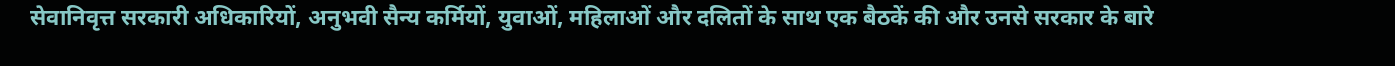सेवानिवृत्त सरकारी अधिकारियों, अनुभवी सैन्य कर्मियों, युवाओं, महिलाओं और दलितों के साथ एक बैठकें की और उनसे सरकार के बारे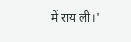में राय ली।'